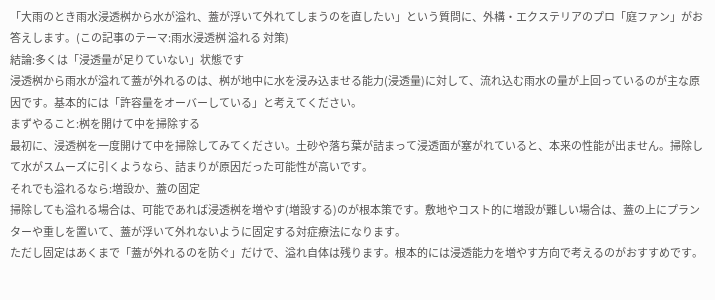「大雨のとき雨水浸透桝から水が溢れ、蓋が浮いて外れてしまうのを直したい」という質問に、外構・エクステリアのプロ「庭ファン」がお答えします。(この記事のテーマ:雨水浸透桝 溢れる 対策)
結論:多くは「浸透量が足りていない」状態です
浸透桝から雨水が溢れて蓋が外れるのは、桝が地中に水を浸み込ませる能力(浸透量)に対して、流れ込む雨水の量が上回っているのが主な原因です。基本的には「許容量をオーバーしている」と考えてください。
まずやること:桝を開けて中を掃除する
最初に、浸透桝を一度開けて中を掃除してみてください。土砂や落ち葉が詰まって浸透面が塞がれていると、本来の性能が出ません。掃除して水がスムーズに引くようなら、詰まりが原因だった可能性が高いです。
それでも溢れるなら:増設か、蓋の固定
掃除しても溢れる場合は、可能であれば浸透桝を増やす(増設する)のが根本策です。敷地やコスト的に増設が難しい場合は、蓋の上にプランターや重しを置いて、蓋が浮いて外れないように固定する対症療法になります。
ただし固定はあくまで「蓋が外れるのを防ぐ」だけで、溢れ自体は残ります。根本的には浸透能力を増やす方向で考えるのがおすすめです。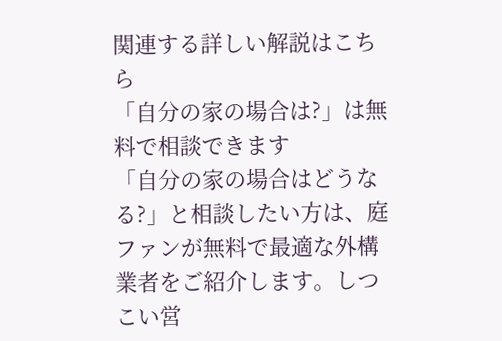関連する詳しい解説はこちら
「自分の家の場合は?」は無料で相談できます
「自分の家の場合はどうなる?」と相談したい方は、庭ファンが無料で最適な外構業者をご紹介します。しつこい営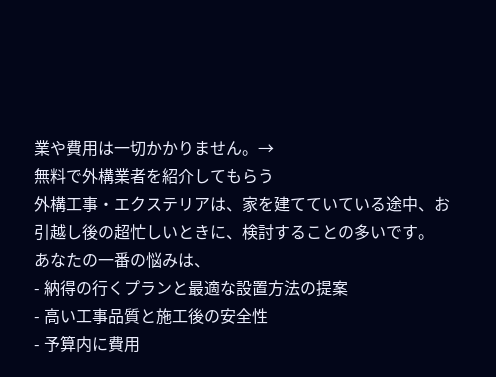業や費用は一切かかりません。→
無料で外構業者を紹介してもらう
外構工事・エクステリアは、家を建てていている途中、お引越し後の超忙しいときに、検討することの多いです。
あなたの一番の悩みは、
- 納得の行くプランと最適な設置方法の提案
- 高い工事品質と施工後の安全性
- 予算内に費用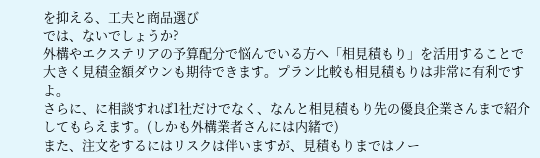を抑える、工夫と商品選び
では、ないでしょうか?
外構やエクステリアの予算配分で悩んでいる方へ「相見積もり」を活用することで大きく見積金額ダウンも期待できます。プラン比較も相見積もりは非常に有利ですよ。
さらに、に相談すれば1社だけでなく、なんと相見積もり先の優良企業さんまで紹介してもらえます。(しかも外構業者さんには内緒で)
また、注文をするにはリスクは伴いますが、見積もりまではノー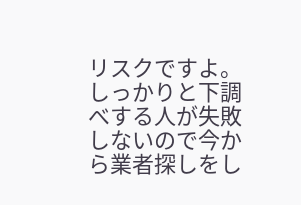リスクですよ。
しっかりと下調べする人が失敗しないので今から業者探しをし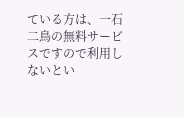ている方は、一石二鳥の無料サービスですので利用しないとい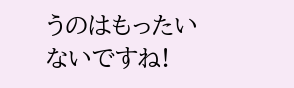うのはもったいないですね!